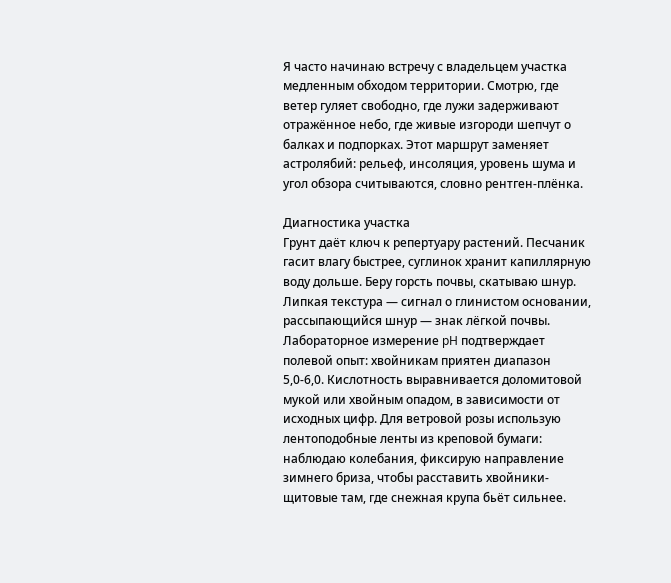Я часто начинаю встречу с владельцем участка медленным обходом территории. Смотрю, где ветер гуляет свободно, где лужи задерживают отражённое небо, где живые изгороди шепчут о балках и подпорках. Этот маршрут заменяет астролябий: рельеф, инсоляция, уровень шума и угол обзора считываются, словно рентген-плёнка.

Диагностика участка
Грунт даёт ключ к репертуару растений. Песчаник гасит влагу быстрее, суглинок хранит капиллярную воду дольше. Беру горсть почвы, скатываю шнур. Липкая текстура — сигнал о глинистом основании, рассыпающийся шнур — знак лёгкой почвы. Лабораторное измерение pH подтверждает полевой опыт: хвойникам приятен диапазон 5,0-6,0. Кислотность выравнивается доломитовой мукой или хвойным опадом, в зависимости от исходных цифр. Для ветровой розы использую лентоподобные ленты из креповой бумаги: наблюдаю колебания, фиксирую направление зимнего бриза, чтобы расставить хвойники-щитовые там, где снежная крупа бьёт сильнее.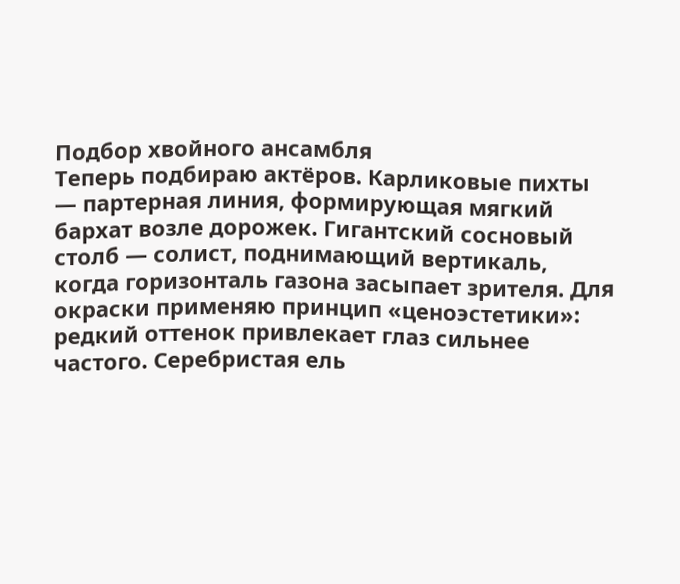Подбор хвойного ансамбля
Теперь подбираю актёров. Карликовые пихты — партерная линия, формирующая мягкий бархат возле дорожек. Гигантский сосновый столб — солист, поднимающий вертикаль, когда горизонталь газона засыпает зрителя. Для окраски применяю принцип «ценоэстетики»: редкий оттенок привлекает глаз сильнее частого. Серебристая ель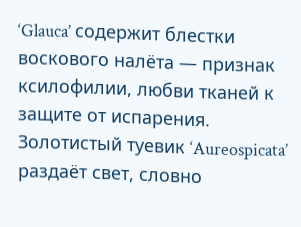‘Glauca’ содержит блестки воскового налёта — признак ксилофилии, любви тканей к защите от испарения. Золотистый туевик ‘Aureospicata’ раздаёт свет, словно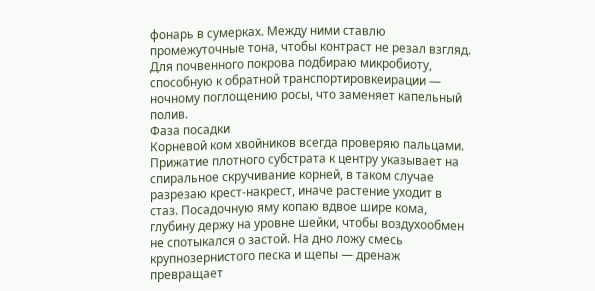фонарь в сумерках. Между ними ставлю промежуточные тона, чтобы контраст не резал взгляд. Для почвенного покрова подбираю микробиоту, способную к обратной транспортировкеирации — ночному поглощению росы, что заменяет капельный полив.
Фаза посадки
Корневой ком хвойников всегда проверяю пальцами. Прижатие плотного субстрата к центру указывает на спиральное скручивание корней, в таком случае разрезаю крест-накрест, иначе растение уходит в стаз. Посадочную яму копаю вдвое шире кома, глубину держу на уровне шейки, чтобы воздухообмен не спотыкался о застой. На дно ложу смесь крупнозернистого песка и щепы — дренаж превращает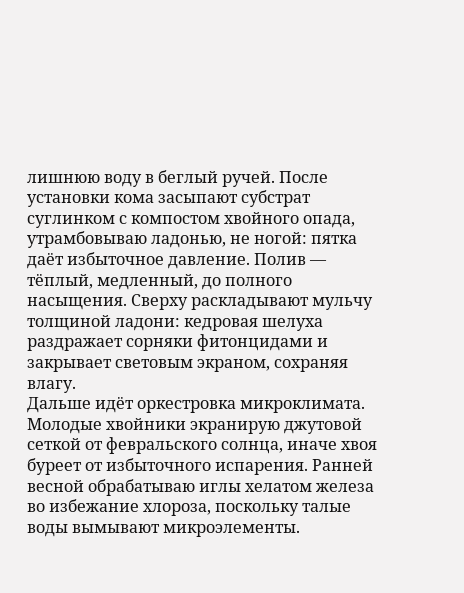лишнюю воду в беглый ручей. После установки кома засыпают субстрат суглинком с компостом хвойного опада, утрамбовываю ладонью, не ногой: пятка даёт избыточное давление. Полив — тёплый, медленный, до полного насыщения. Сверху раскладывают мульчу толщиной ладони: кедровая шелуха раздражает сорняки фитонцидами и закрывает световым экраном, сохраняя влагу.
Дальше идёт оркестровка микроклимата. Молодые хвойники экранирую джутовой сеткой от февральского солнца, иначе хвоя буреет от избыточного испарения. Ранней весной обрабатываю иглы хелатом железа во избежание хлороза, поскольку талые воды вымывают микроэлементы.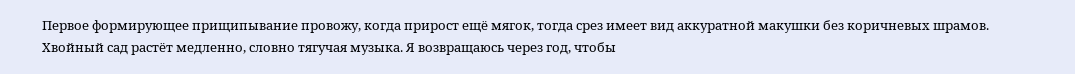Первое формирующее прищипывание провожу, когда прирост ещё мягок, тогда срез имеет вид аккуратной макушки без коричневых шрамов.
Хвойный сад растёт медленно, словно тягучая музыка. Я возвращаюсь через год, чтобы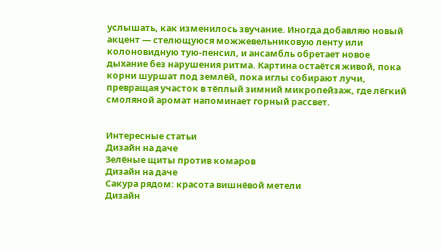услышать, как изменилось звучание. Иногда добавляю новый акцент — стелющуюся можжевельниковую ленту или колоновидную тую-пенсил, и ансамбль обретает новое дыхание без нарушения ритма. Картина остаётся живой, пока корни шуршат под землёй, пока иглы собирают лучи, превращая участок в тёплый зимний микропейзаж, где лёгкий смоляной аромат напоминает горный рассвет.


Интересные статьи
Дизайн на даче
Зелёные щиты против комаров
Дизайн на даче
Сакура рядом: красота вишнёвой метели
Дизайн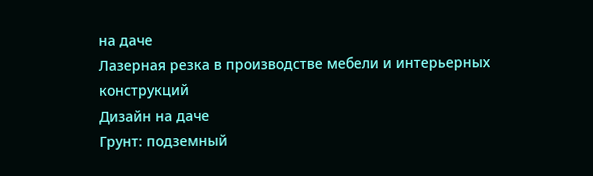на даче
Лазерная резка в производстве мебели и интерьерных конструкций
Дизайн на даче
Грунт: подземный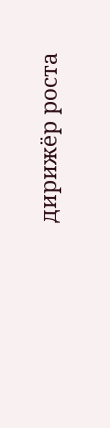дирижёр роста